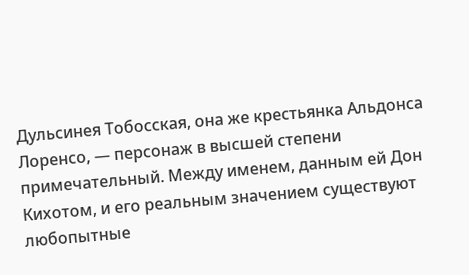Дульсинея Тобосская, она же крестьянка Альдонса Лоренсо, — персонаж в высшей степени примечательный. Между именем, данным ей Дон Кихотом, и его реальным значением существуют любопытные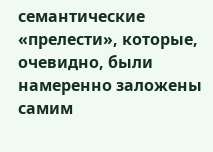семантические «прелести», которые, очевидно, были намеренно заложены самим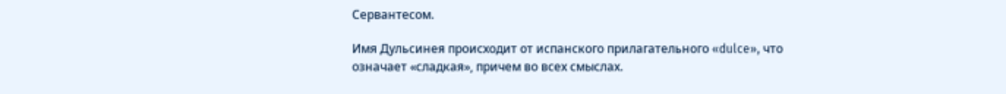Сервантесом.

Имя Дульсинея происходит от испанского прилагательного «dulce», что означает «сладкая», причем во всех смыслах.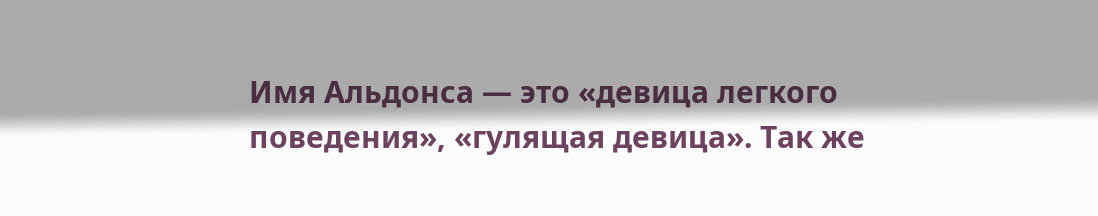Имя Альдонса — это «девица легкого поведения», «гулящая девица». Так же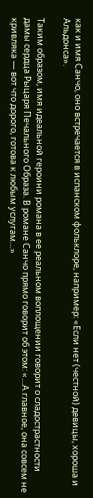как и имя Санчо, оно встречается в испанском фольклоре, например: «Если нет (честной) девицы, хороша и Альдонса».

Таким образом, имя идеальной героини романа в ее реальном воплощении говорит о сладострастности дамы сердца Рыцаря Печального Образа. В романе Санчо прямо говорит об этом: «…А главное, она совсем не кривляка — вот что дорого, готова к любым услугам…»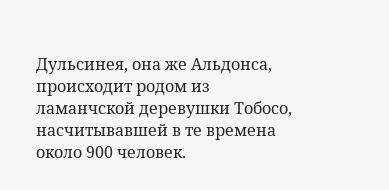Дульсинея, она же Альдонса, происходит родом из ламанчской деревушки Тобосо, насчитывавшей в те времена около 900 человек.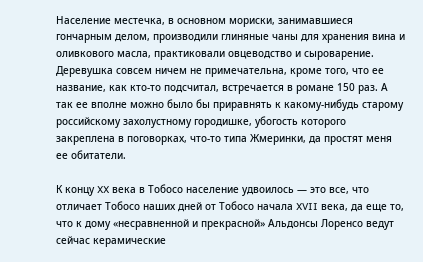Население местечка, в основном мориски, занимавшиеся гончарным делом, производили глиняные чаны для хранения вина и оливкового масла, практиковали овцеводство и сыроварение. Деревушка совсем ничем не примечательна, кроме того, что ее название, как кто-то подсчитал, встречается в романе 150 раз. А так ее вполне можно было бы приравнять к какому-нибудь старому российскому захолустному городишке, убогость которого закреплена в поговорках, что-то типа Жмеринки, да простят меня ее обитатели.

К концу XX века в Тобосо население удвоилось — это все, что отличает Тобосо наших дней от Тобосо начала XVII века, да еще то, что к дому «несравненной и прекрасной» Альдонсы Лоренсо ведут сейчас керамические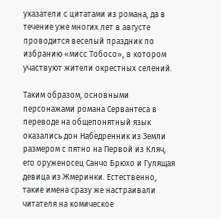указатели с цитатами из романа, да в течение уже многих лет в августе проводится веселый праздник по избранию «мисс Тобосо», в котором участвуют жители окрестных селений.

Таким образом, основными персонажами романа Сервантеса в переводе на общепонятный язык оказались дон Набедренник из Земли размером с пятно на Первой из Кляч, его оруженосец Санчо Брюхо и Гулящая девица из Жмеринки. Естественно, такие имена сразу же настраивали читателя на комическое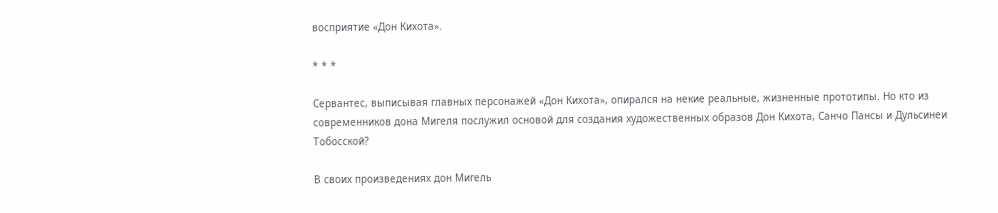восприятие «Дон Кихота».

* * *

Сервантес, выписывая главных персонажей «Дон Кихота», опирался на некие реальные, жизненные прототипы. Но кто из современников дона Мигеля послужил основой для создания художественных образов Дон Кихота, Санчо Пансы и Дульсинеи Тобосской?

В своих произведениях дон Мигель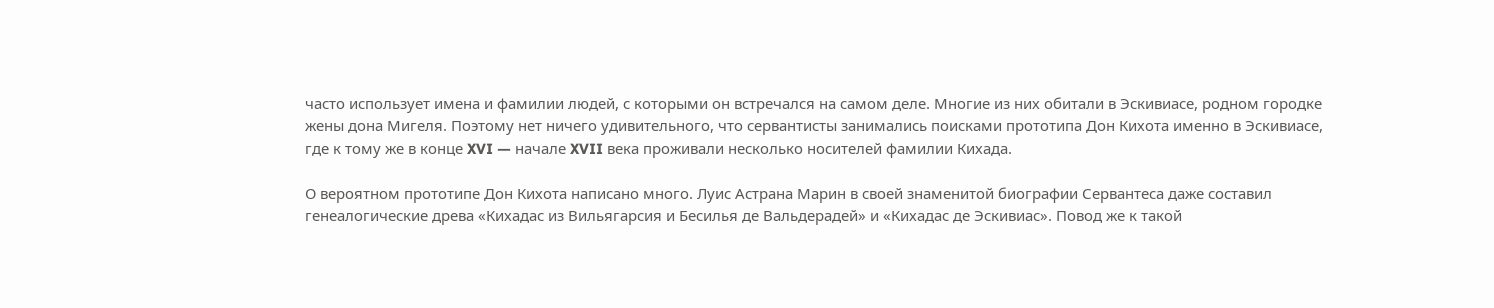часто использует имена и фамилии людей, с которыми он встречался на самом деле. Многие из них обитали в Эскивиасе, родном городке жены дона Мигеля. Поэтому нет ничего удивительного, что сервантисты занимались поисками прототипа Дон Кихота именно в Эскивиасе, где к тому же в конце XVI — начале XVII века проживали несколько носителей фамилии Кихада.

О вероятном прототипе Дон Кихота написано много. Луис Астрана Марин в своей знаменитой биографии Сервантеса даже составил генеалогические древа «Кихадас из Вильягарсия и Бесилья де Вальдерадей» и «Кихадас де Эскивиас». Повод же к такой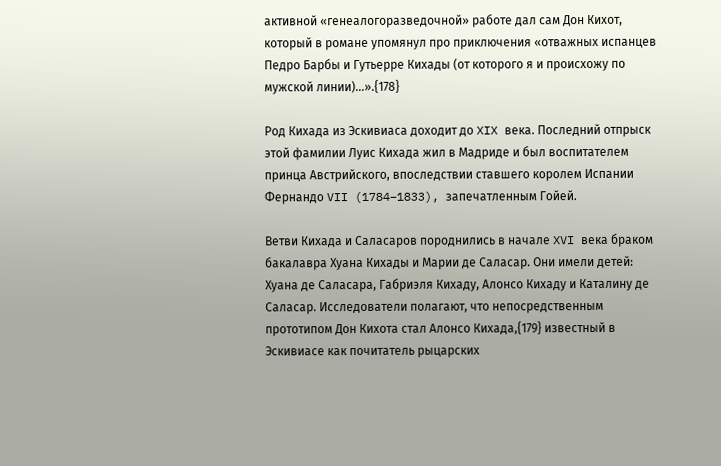активной «генеалогоразведочной» работе дал сам Дон Кихот, который в романе упомянул про приключения «отважных испанцев Педро Барбы и Гутьерре Кихады (от которого я и происхожу по мужской линии)…».{178}

Род Кихада из Эскивиаса доходит до XIX века. Последний отпрыск этой фамилии Луис Кихада жил в Мадриде и был воспитателем принца Австрийского, впоследствии ставшего королем Испании Фернандо VII (1784–1833), запечатленным Гойей.

Ветви Кихада и Саласаров породнились в начале XVI века браком бакалавра Хуана Кихады и Марии де Саласар. Они имели детей: Хуана де Саласара, Габриэля Кихаду, Алонсо Кихаду и Каталину де Саласар. Исследователи полагают, что непосредственным прототипом Дон Кихота стал Алонсо Кихада,{179} известный в Эскивиасе как почитатель рыцарских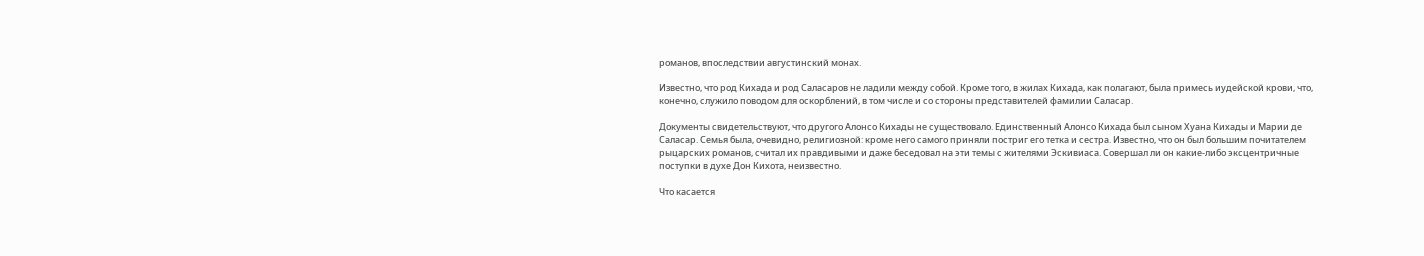романов, впоследствии августинский монах.

Известно, что род Кихада и род Саласаров не ладили между собой. Кроме того, в жилах Кихада, как полагают, была примесь иудейской крови, что, конечно, служило поводом для оскорблений, в том числе и со стороны представителей фамилии Саласар.

Документы свидетельствуют, что другого Алонсо Кихады не существовало. Единственный Алонсо Кихада был сыном Хуана Кихады и Марии де Саласар. Семья была, очевидно, религиозной: кроме него самого приняли постриг его тетка и сестра. Известно, что он был большим почитателем рыцарских романов, считал их правдивыми и даже беседовал на эти темы с жителями Эскивиаса. Совершал ли он какие-либо эксцентричные поступки в духе Дон Кихота, неизвестно.

Что касается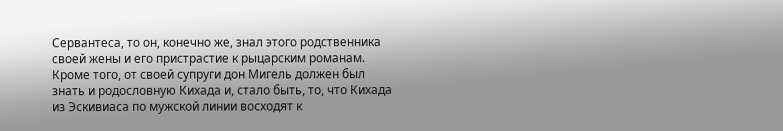Сервантеса, то он, конечно же, знал этого родственника своей жены и его пристрастие к рыцарским романам. Кроме того, от своей супруги дон Мигель должен был знать и родословную Кихада и, стало быть, то, что Кихада из Эскивиаса по мужской линии восходят к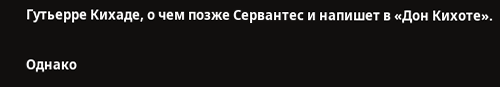Гутьерре Кихаде, о чем позже Сервантес и напишет в «Дон Кихоте».

Однако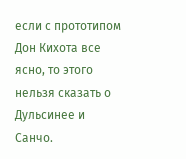если с прототипом Дон Кихота все ясно, то этого нельзя сказать о Дульсинее и Санчо.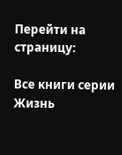Перейти на страницу:

Все книги серии Жизнь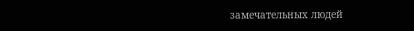замечательных людей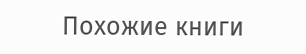Похожие книги